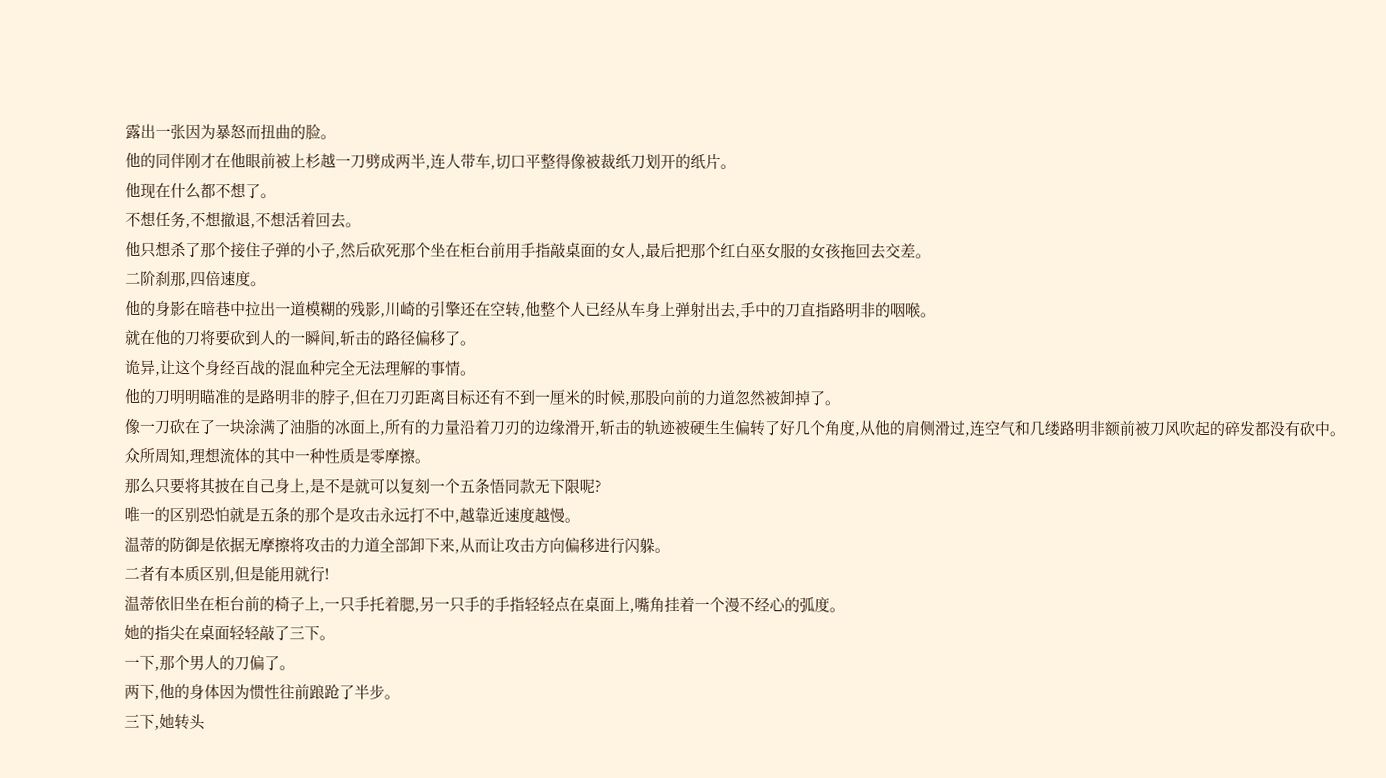露出一张因为暴怒而扭曲的脸。
他的同伴刚才在他眼前被上杉越一刀劈成两半,连人带车,切口平整得像被裁纸刀划开的纸片。
他现在什么都不想了。
不想任务,不想撤退,不想活着回去。
他只想杀了那个接住子弹的小子,然后砍死那个坐在柜台前用手指敲桌面的女人,最后把那个红白巫女服的女孩拖回去交差。
二阶刹那,四倍速度。
他的身影在暗巷中拉出一道模糊的残影,川崎的引擎还在空转,他整个人已经从车身上弹射出去,手中的刀直指路明非的咽喉。
就在他的刀将要砍到人的一瞬间,斩击的路径偏移了。
诡异,让这个身经百战的混血种完全无法理解的事情。
他的刀明明瞄准的是路明非的脖子,但在刀刃距离目标还有不到一厘米的时候,那股向前的力道忽然被卸掉了。
像一刀砍在了一块涂满了油脂的冰面上,所有的力量沿着刀刃的边缘滑开,斩击的轨迹被硬生生偏转了好几个角度,从他的肩侧滑过,连空气和几缕路明非额前被刀风吹起的碎发都没有砍中。
众所周知,理想流体的其中一种性质是零摩擦。
那么只要将其披在自己身上,是不是就可以复刻一个五条悟同款无下限呢?
唯一的区别恐怕就是五条的那个是攻击永远打不中,越靠近速度越慢。
温蒂的防御是依据无摩擦将攻击的力道全部卸下来,从而让攻击方向偏移进行闪躲。
二者有本质区别,但是能用就行!
温蒂依旧坐在柜台前的椅子上,一只手托着腮,另一只手的手指轻轻点在桌面上,嘴角挂着一个漫不经心的弧度。
她的指尖在桌面轻轻敲了三下。
一下,那个男人的刀偏了。
两下,他的身体因为惯性往前踉跄了半步。
三下,她转头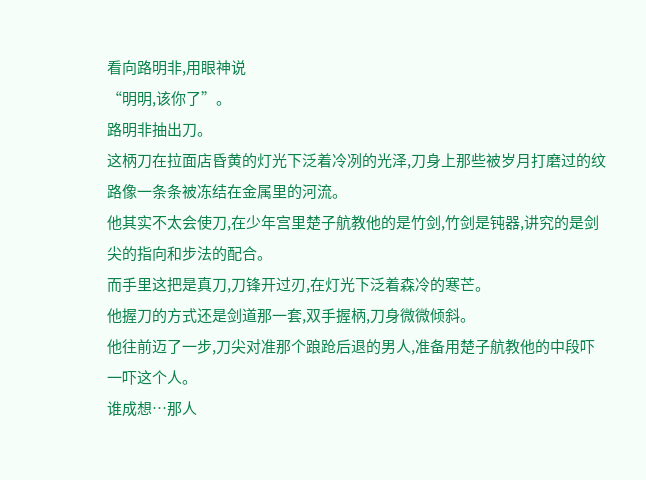看向路明非,用眼神说
“明明,该你了”。
路明非抽出刀。
这柄刀在拉面店昏黄的灯光下泛着冷冽的光泽,刀身上那些被岁月打磨过的纹路像一条条被冻结在金属里的河流。
他其实不太会使刀,在少年宫里楚子航教他的是竹剑,竹剑是钝器,讲究的是剑尖的指向和步法的配合。
而手里这把是真刀,刀锋开过刃,在灯光下泛着森冷的寒芒。
他握刀的方式还是剑道那一套,双手握柄,刀身微微倾斜。
他往前迈了一步,刀尖对准那个踉跄后退的男人,准备用楚子航教他的中段吓一吓这个人。
谁成想…那人